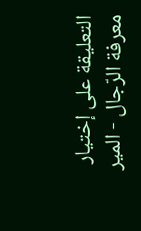التعليقة على إختيار معرفة الرّجال - المير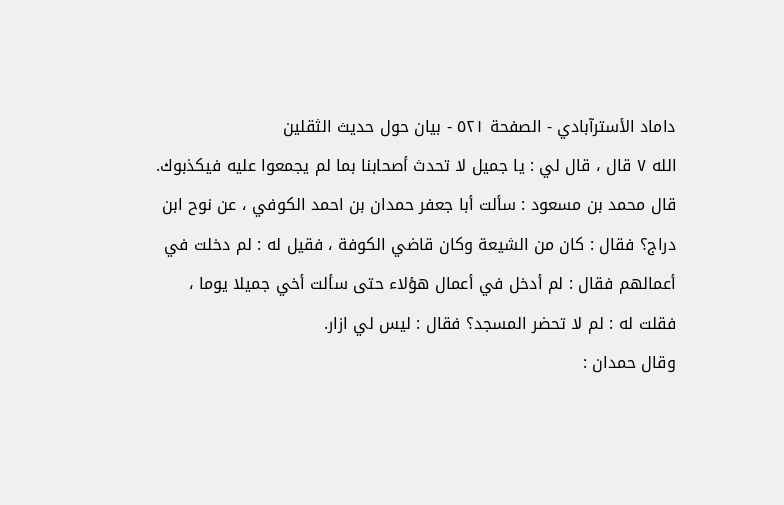داماد الأسترآبادي - الصفحة ٥٢١ - بيان حول حديث الثقلين
الله ٧ قال ، قال لي : يا جميل لا تحدث أصحابنا بما لم يجمعوا عليه فيكذبوك.
قال محمد بن مسعود : سألت أبا جعفر حمدان بن احمد الكوفي ، عن نوح ابن دراج؟ فقال : كان من الشيعة وكان قاضي الكوفة ، فقيل له : لم دخلت في أعمالهم فقال : لم أدخل في أعمال هؤلاء حتى سألت أخي جميلا يوما ، فقلت له : لم لا تحضر المسجد؟ فقال : ليس لي ازار.
وقال حمدان :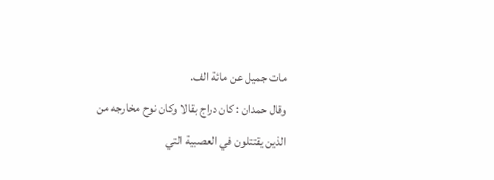مات جميل عن مائة الف.
وقال حمدان : كان دراج بقالا وكان نوح مخارجه من الذين يقتتلون في العصبية التي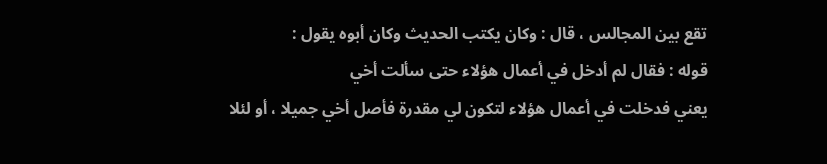تقع بين المجالس ، قال : وكان يكتب الحديث وكان أبوه يقول :
قوله : فقال لم أدخل في أعمال هؤلاء حتى سألت أخي
يعني فدخلت في أعمال هؤلاء لتكون لي مقدرة فأصل أخي جميلا ، أو لئلا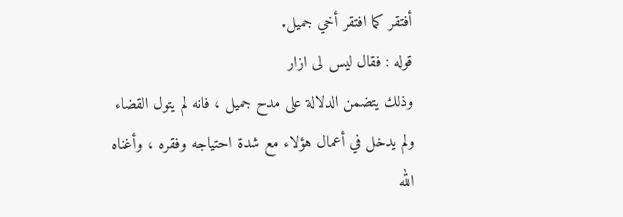أفتقر كما افتقر أخي جميل.
قوله : فقال ليس لى ازار
وذلك يتضمن الدلالة على مدح جميل ، فانه لم يتول القضاء ولم يدخل في أعمال هؤلاء مع شدة احتياجه وفقره ، وأغناه الله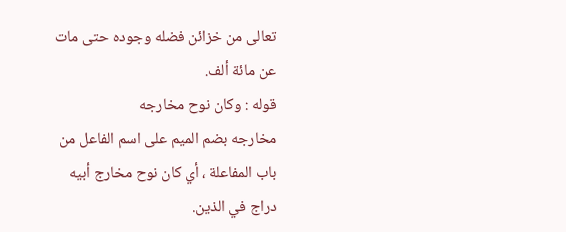تعالى من خزائن فضله وجوده حتى مات عن مائة ألف.
قوله : وكان نوح مخارجه
مخارجه بضم الميم على اسم الفاعل من باب المفاعلة ، أي كان نوح مخارج أبيه دراج في الذين.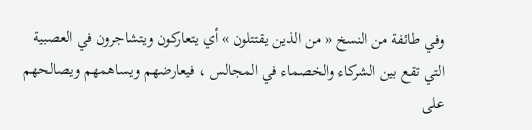وفي طائفة من النسخ « من الذين يقتتلون » أي يتعاركون ويتشاجرون في العصبية التي تقع بين الشركاء والخصماء في المجالس ، فيعارضهم ويساهمهم ويصالحهم على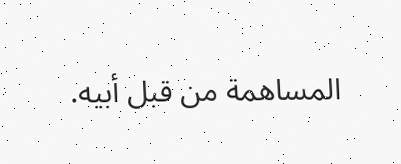المساهمة من قبل أبيه.